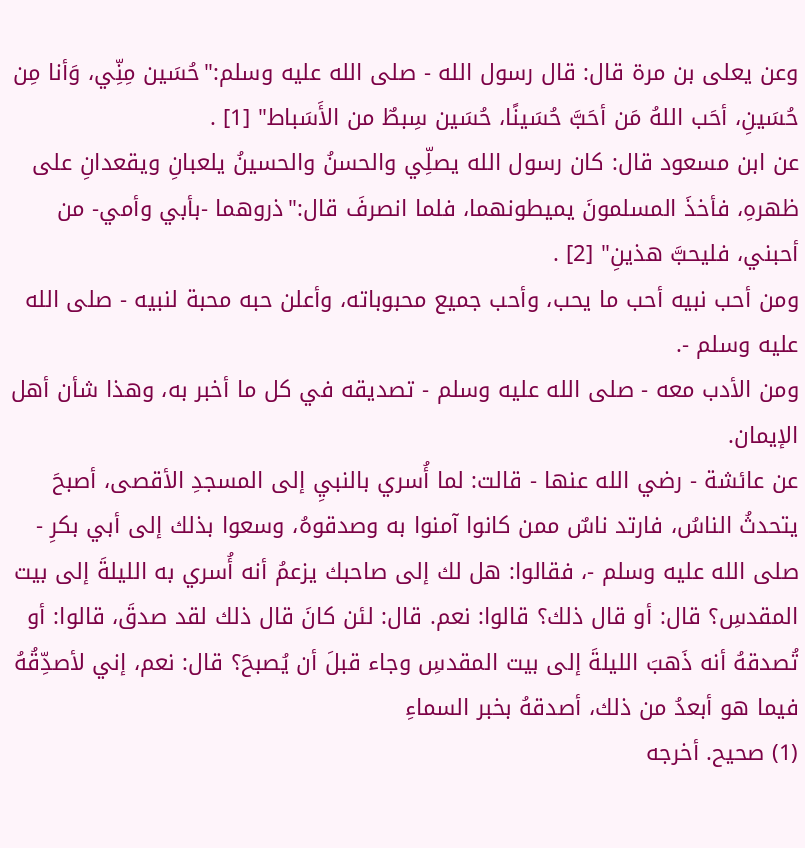وعن يعلى بن مرة قال: قال رسول الله - صلى الله عليه وسلم:"حُسَين مِنِّي، وَأنا مِن حُسَينِ، أحَب اللهُ مَن أحَبَّ حُسَينًا، حُسَين سِبطٌ من الأَسَباط" [1] .
عن ابن مسعود قال: كان رسول الله يصلِّي والحسنُ والحسينُ يلعبانِ ويقعدانِ على ظهرهِ، فأخذَ المسلمونَ يميطونهما، فلما انصرفَ قال:"ذروهما -بأبي وأمي- من أحبني، فليحبَّ هذينِ" [2] .
ومن أحب نبيه أحب ما يحب، وأحب جميع محبوباته، وأعلن حبه محبة لنبيه - صلى الله عليه وسلم -.
ومن الأدب معه - صلى الله عليه وسلم - تصديقه في كل ما أخبر به، وهذا شأن أهل الإيمان.
عن عائشة - رضي الله عنها - قالت: لما أُسري بالنبيِ إلى المسجدِ الأقصى، أصبحَ يتحدثُ الناسُ، فارتد ناسٌ ممن كانوا آمنوا به وصدقوهُ، وسعوا بذلك إلى أبي بكرِ - صلى الله عليه وسلم -، فقالوا: هل لك إلى صاحبك يزعمُ أنه أُسري به الليلةَ إلى بيت المقدسِ؟ قال: أو قال ذلك؟ قالوا: نعم. قال: لئن كانَ قال ذلك لقد صدقَ، قالوا: أو تُصدقهُ أنه ذَهبَ الليلةَ إلى بيت المقدسِ وجاء قبلَ أن يُصبحَ؟ قال: نعم، إني لأصدِّقُهُ فيما هو أبعدُ من ذلك، أصدقهُ بخبر السماءِ
(1) صحيح. أخرجه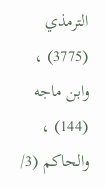الترمذي (3775) ، وابن ماجه (144) ، والحاكم (3/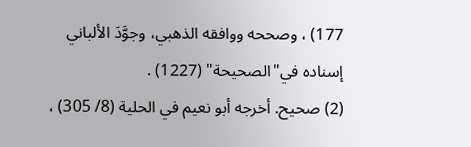177) ، وصححه ووافقه الذهبي، وجوَّدَ الألباني إسناده في"الصحيحة" (1227) .
(2) صحيح. أخرجه أبو نعيم في الحلية (8/ 305) ،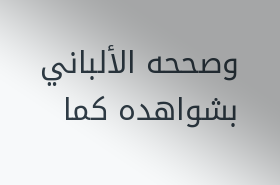وصححه الألباني بشواهده كما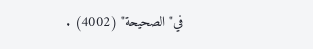في"الصحيحة" (4002) .